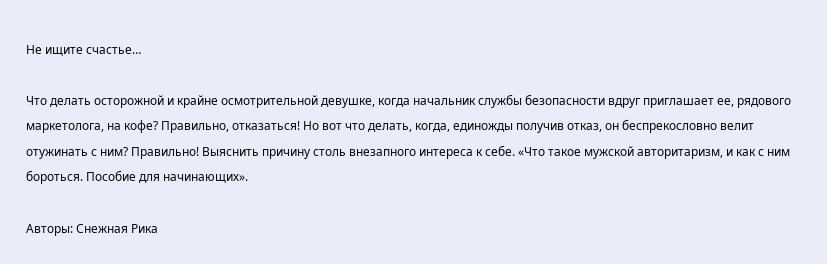Не ищите счастье…

Что делать осторожной и крайне осмотрительной девушке, когда начальник службы безопасности вдруг приглашает ее, рядового маркетолога, на кофе? Правильно, отказаться! Но вот что делать, когда, единожды получив отказ, он беспрекословно велит отужинать с ним? Правильно! Выяснить причину столь внезапного интереса к себе. «Что такое мужской авторитаризм, и как с ним бороться. Пособие для начинающих».

Авторы: Снежная Рика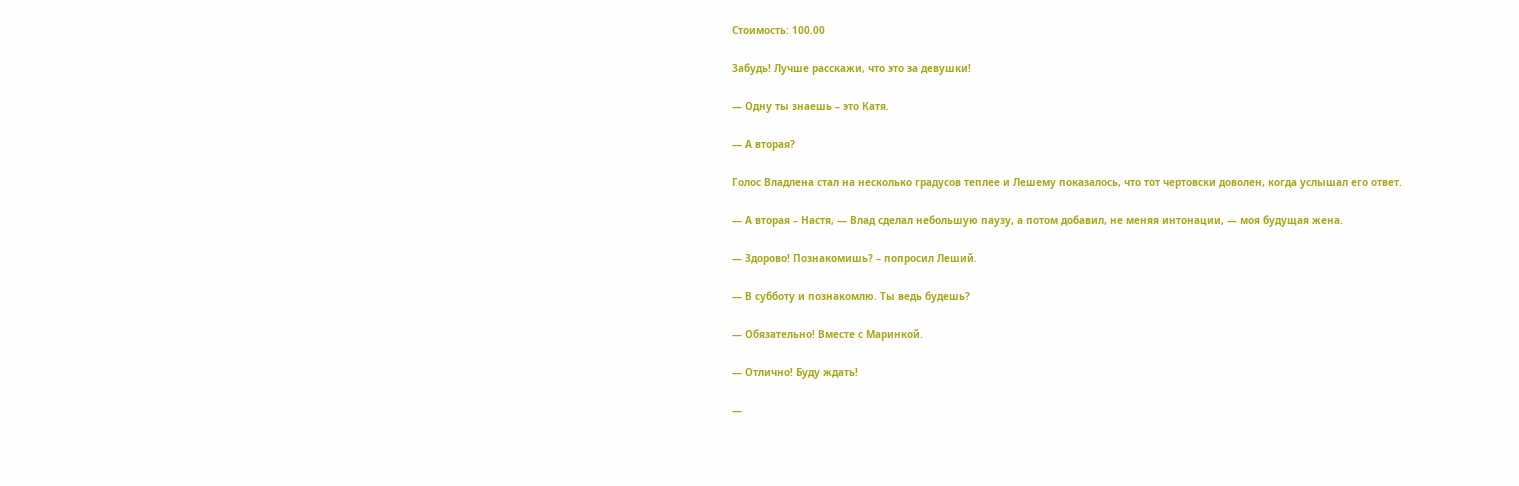Стоимость: 100.00

Забудь! Лучше расскажи, что это за девушки!

— Одну ты знаешь – это Катя.

— А вторая?

Голос Владлена стал на несколько градусов теплее и Лешему показалось, что тот чертовски доволен, когда услышал его ответ.

— А вторая – Настя, — Влад сделал небольшую паузу, а потом добавил, не меняя интонации, — моя будущая жена.

— Здорово! Познакомишь? – попросил Леший.

— В субботу и познакомлю. Ты ведь будешь?

— Обязательно! Вместе с Маринкой.

— Отлично! Буду ждать!

—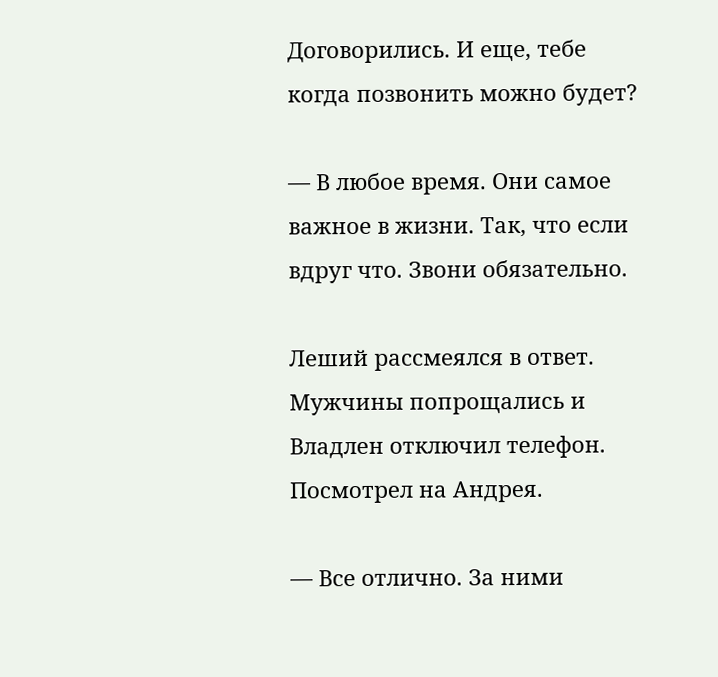Договорились. И еще, тебе когда позвонить можно будет?

— В любое время. Они самое важное в жизни. Так, что если вдруг что. Звони обязательно.

Леший рассмеялся в ответ. Мужчины попрощались и Владлен отключил телефон. Посмотрел на Андрея.

— Все отлично. За ними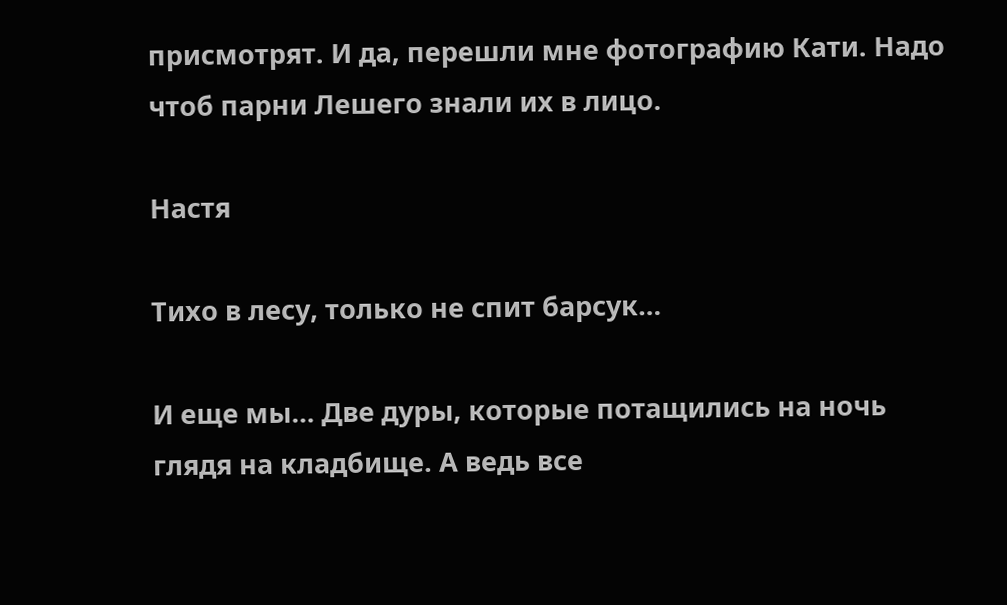присмотрят. И да, перешли мне фотографию Кати. Надо чтоб парни Лешего знали их в лицо.

Настя

Тихо в лесу, только не спит барсук…

И еще мы… Две дуры, которые потащились на ночь глядя на кладбище. А ведь все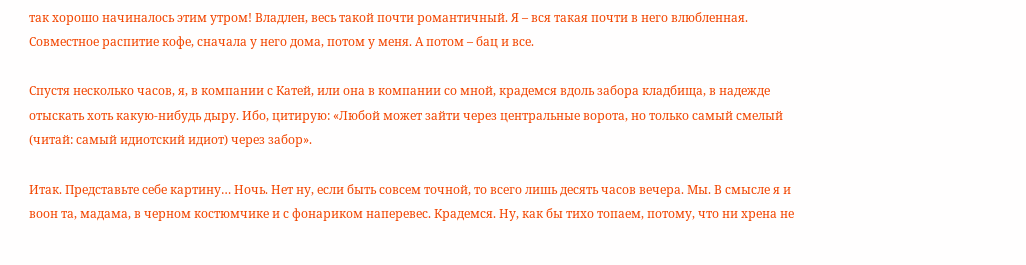так хорошо начиналось этим утром! Владлен, весь такой почти романтичный. Я – вся такая почти в него влюбленная. Совместное распитие кофе, сначала у него дома, потом у меня. А потом – бац и все.

Спустя несколько часов, я, в компании с Катей, или она в компании со мной, крадемся вдоль забора кладбища, в надежде отыскать хоть какую-нибудь дыру. Ибо, цитирую: «Любой может зайти через центральные ворота, но только самый смелый (читай: самый идиотский идиот) через забор».

Итак. Представьте себе картину… Ночь. Нет ну, если быть совсем точной, то всего лишь десять часов вечера. Мы. В смысле я и воон та, мадама, в черном костюмчике и с фонариком наперевес. Крадемся. Ну, как бы тихо топаем, потому, что ни хрена не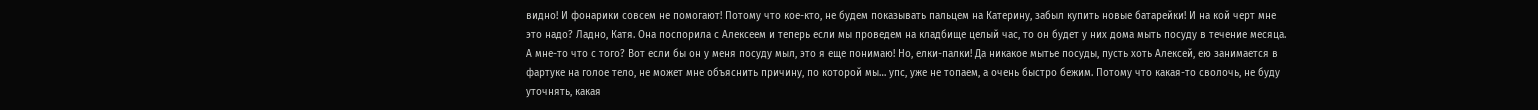видно! И фонарики совсем не помогают! Потому что кое-кто, не будем показывать пальцем на Катерину, забыл купить новые батарейки! И на кой черт мне это надо? Ладно, Катя. Она поспорила с Алексеем и теперь если мы проведем на кладбище целый час, то он будет у них дома мыть посуду в течение месяца. А мне-то что с того? Вот если бы он у меня посуду мыл, это я еще понимаю! Но, елки-палки! Да никакое мытье посуды, пусть хоть Алексей, ею занимается в фартуке на голое тело, не может мне объяснить причину, по которой мы… упс, уже не топаем, а очень быстро бежим. Потому что какая-то сволочь, не буду уточнять, какая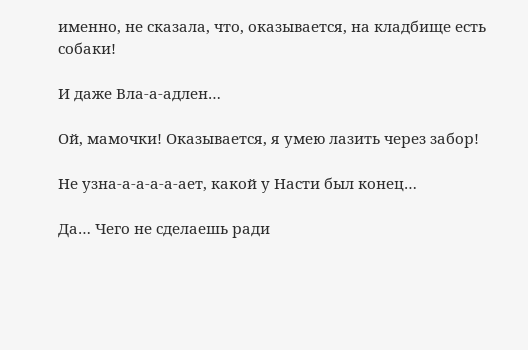именно, не сказала, что, оказывается, на кладбище есть собаки!

И даже Вла-а-адлен…

Ой, мамочки! Оказывается, я умею лазить через забор!

Не узна-а-а-а-а-ает, какой у Насти был конец…

Да… Чего не сделаешь ради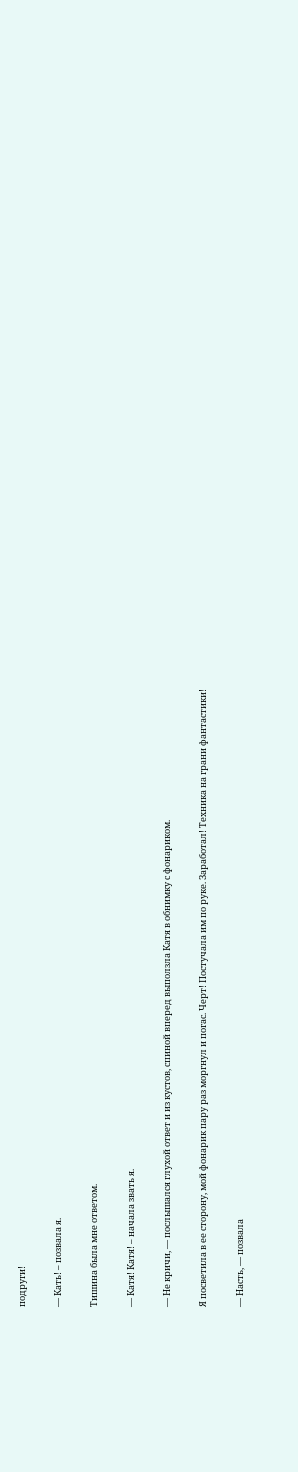подруги!

— Кать! – позвала я.

Тишина была мне ответом.

— Катя! Катя! – начала звать я.

— Не кричи, — послышался глухой ответ и из кустов, спиной вперед выползла Катя в обнимку с фонариком.

Я посветила в ее сторону, мой фонарик пару раз моргнул и погас. Черт! Постучала им по руке. Заработал! Техника на грани фантастики!

— Насть, — позвала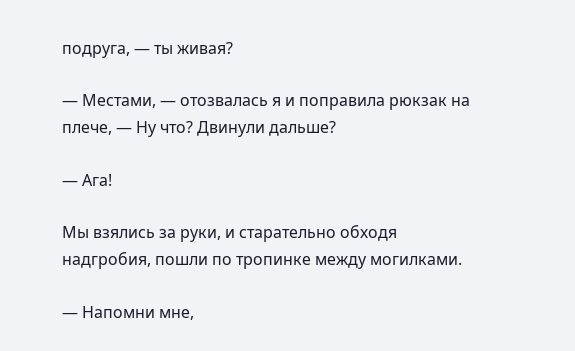подруга, — ты живая?

— Местами, — отозвалась я и поправила рюкзак на плече, — Ну что? Двинули дальше?

— Ага!

Мы взялись за руки, и старательно обходя надгробия, пошли по тропинке между могилками.

— Напомни мне,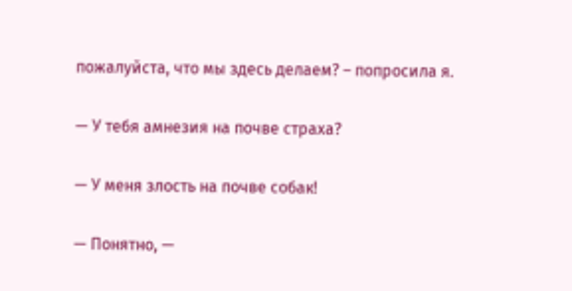пожалуйста, что мы здесь делаем? – попросила я.

— У тебя амнезия на почве страха?

— У меня злость на почве собак!

— Понятно, —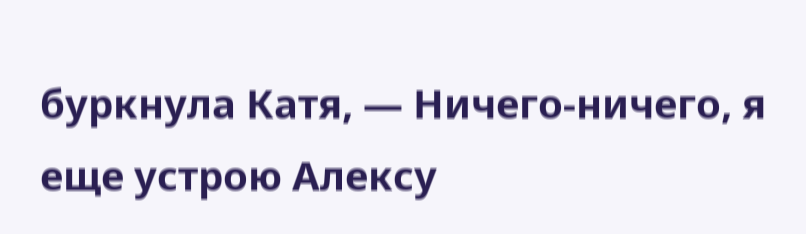буркнула Катя, — Ничего-ничего, я еще устрою Алексу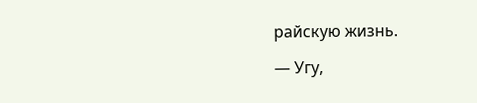райскую жизнь.

— Угу,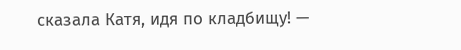сказала Катя, идя по кладбищу! —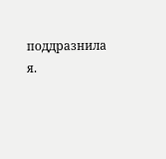поддразнила я.